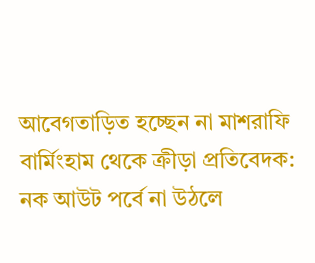আবেগতাড়িত হচ্ছেন না মাশরাফি
বার্মিংহাম থেকে ক্রীড়া প্রতিবেদক: নক আউট পর্বে না উঠলে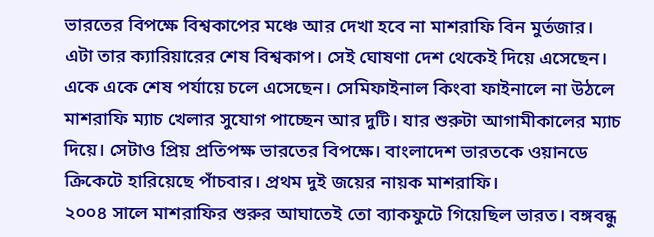ভারতের বিপক্ষে বিশ্বকাপের মঞ্চে আর দেখা হবে না মাশরাফি বিন মুর্তজার।
এটা তার ক্যারিয়ারের শেষ বিশ্বকাপ। সেই ঘোষণা দেশ থেকেই দিয়ে এসেছেন। একে একে শেষ পর্যায়ে চলে এসেছেন। সেমিফাইনাল কিংবা ফাইনালে না উঠলে মাশরাফি ম্যাচ খেলার সুযোগ পাচ্ছেন আর দুটি। যার শুরুটা আগামীকালের ম্যাচ দিয়ে। সেটাও প্রিয় প্রতিপক্ষ ভারতের বিপক্ষে। বাংলাদেশ ভারতকে ওয়ানডে ক্রিকেটে হারিয়েছে পাঁচবার। প্রথম দুই জয়ের নায়ক মাশরাফি।
২০০৪ সালে মাশরাফির শুরুর আঘাতেই তো ব্যাকফুটে গিয়েছিল ভারত। বঙ্গবন্ধু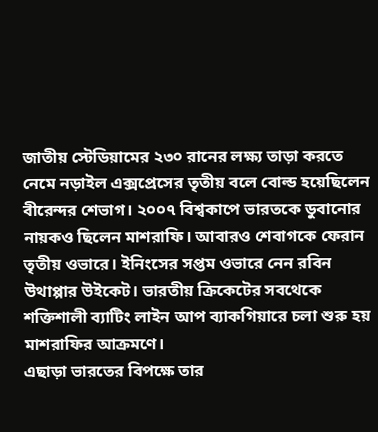জাতীয় স্টেডিয়ামের ২৩০ রানের লক্ষ্য তাড়া করতে নেমে নড়াইল এক্সপ্রেসের তৃতীয় বলে বোল্ড হয়েছিলেন বীরেন্দর শেভাগ। ২০০৭ বিশ্বকাপে ভারতকে ডুবানোর নায়কও ছিলেন মাশরাফি। আবারও শেবাগকে ফেরান তৃতীয় ওভারে। ইনিংসের সপ্তম ওভারে নেন রবিন উথাপ্পার উইকেট। ভারতীয় ক্রিকেটের সবথেকে শক্তিশালী ব্যাটিং লাইন আপ ব্যাকগিয়ারে চলা শুরু হয় মাশরাফির আক্রমণে।
এছাড়া ভারতের বিপক্ষে তার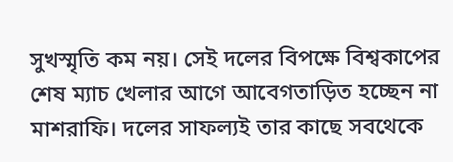সুখস্মৃতি কম নয়। সেই দলের বিপক্ষে বিশ্বকাপের শেষ ম্যাচ খেলার আগে আবেগতাড়িত হচ্ছেন না মাশরাফি। দলের সাফল্যই তার কাছে সবথেকে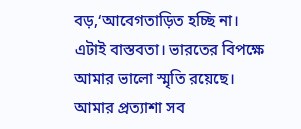বড়,‘আবেগতাড়িত হচ্ছি না। এটাই বাস্তবতা। ভারতের বিপক্ষে আমার ভালো স্মৃতি রয়েছে। আমার প্রত্যাশা সব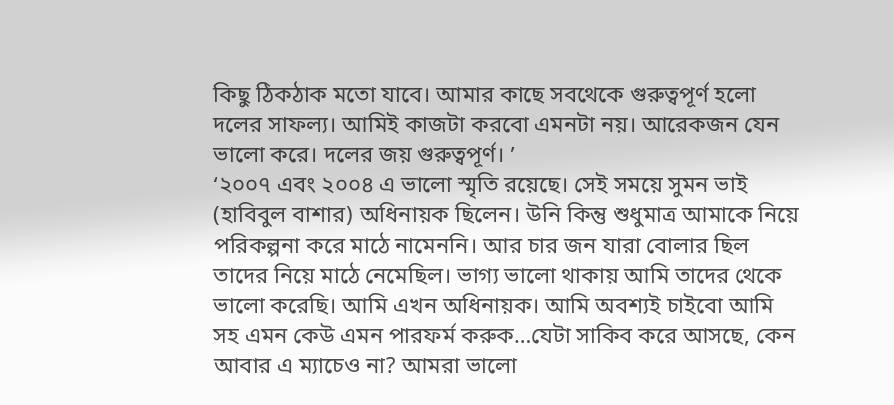কিছু ঠিকঠাক মতো যাবে। আমার কাছে সবথেকে গুরুত্বপূর্ণ হলো দলের সাফল্য। আমিই কাজটা করবো এমনটা নয়। আরেকজন যেন ভালো করে। দলের জয় গুরুত্বপূর্ণ। ’
‘২০০৭ এবং ২০০৪ এ ভালো স্মৃতি রয়েছে। সেই সময়ে সুমন ভাই (হাবিবুল বাশার) অধিনায়ক ছিলেন। উনি কিন্তু শুধুমাত্র আমাকে নিয়ে পরিকল্পনা করে মাঠে নামেননি। আর চার জন যারা বোলার ছিল তাদের নিয়ে মাঠে নেমেছিল। ভাগ্য ভালো থাকায় আমি তাদের থেকে ভালো করেছি। আমি এখন অধিনায়ক। আমি অবশ্যই চাইবো আমি সহ এমন কেউ এমন পারফর্ম করুক…যেটা সাকিব করে আসছে, কেন আবার এ ম্যাচেও না? আমরা ভালো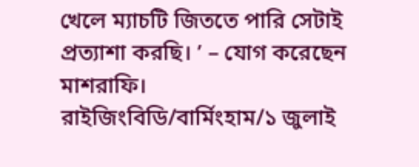খেলে ম্যাচটি জিততে পারি সেটাই প্রত্যাশা করছি। ’ – যোগ করেছেন মাশরাফি।
রাইজিংবিডি/বার্মিংহাম/১ জুলাই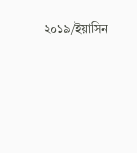২০১৯/ইয়াসিন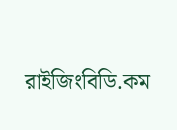রাইজিংবিডি.কম